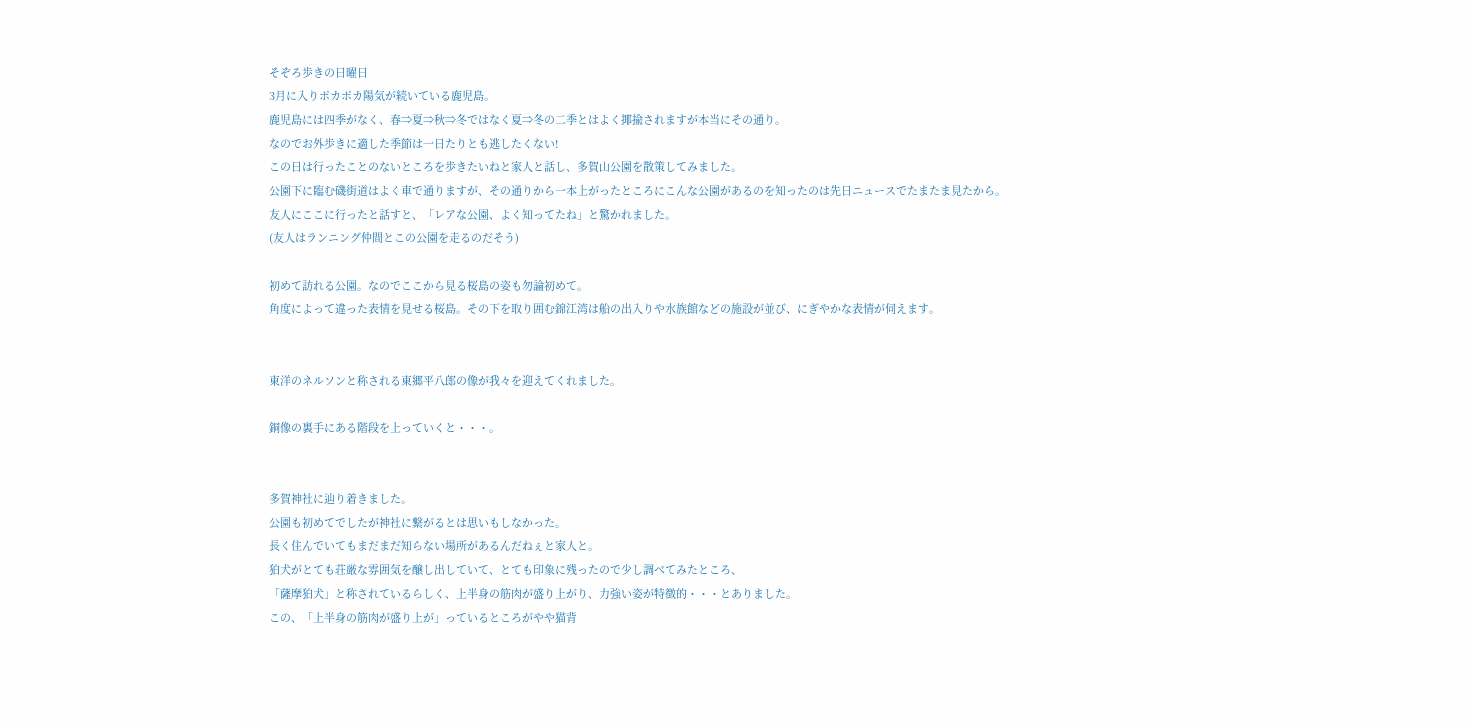そぞろ歩きの日曜日
3月に入りポカポカ陽気が続いている鹿児島。
鹿児島には四季がなく、春⇒夏⇒秋⇒冬ではなく夏⇒冬の二季とはよく揶揄されますが本当にその通り。
なのでお外歩きに適した季節は一日たりとも逃したくない!
この日は行ったことのないところを歩きたいねと家人と話し、多賀山公園を散策してみました。
公園下に臨む磯街道はよく車で通りますが、その通りから一本上がったところにこんな公園があるのを知ったのは先日ニュースでたまたま見たから。
友人にここに行ったと話すと、「レアな公園、よく知ってたね」と驚かれました。
(友人はランニング仲間とこの公園を走るのだそう)

初めて訪れる公園。なのでここから見る桜島の姿も勿論初めて。
角度によって違った表情を見せる桜島。その下を取り囲む錦江湾は船の出入りや水族館などの施設が並び、にぎやかな表情が伺えます。


東洋のネルソンと称される東郷平八郎の像が我々を迎えてくれました。

銅像の裏手にある階段を上っていくと・・・。


多賀神社に辿り着きました。
公園も初めてでしたが神社に繋がるとは思いもしなかった。
長く住んでいてもまだまだ知らない場所があるんだねぇと家人と。
狛犬がとても荘厳な雰囲気を醸し出していて、とても印象に残ったので少し調べてみたところ、
「薩摩狛犬」と称されているらしく、上半身の筋肉が盛り上がり、力強い姿が特徴的・・・とありました。
この、「上半身の筋肉が盛り上が」っているところがやや猫背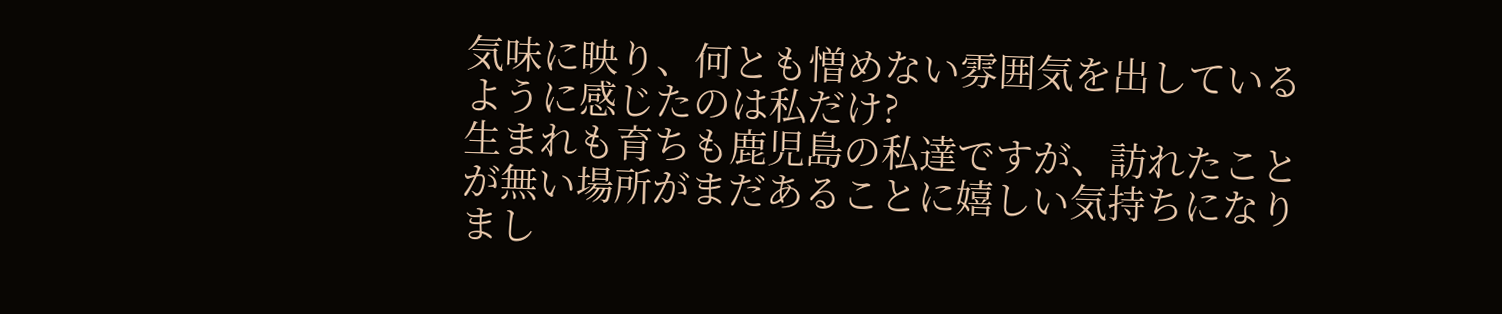気味に映り、何とも憎めない雰囲気を出しているように感じたのは私だけ?
生まれも育ちも鹿児島の私達ですが、訪れたことが無い場所がまだあることに嬉しい気持ちになりまし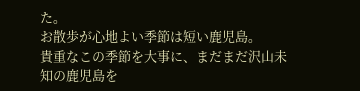た。
お散歩が心地よい季節は短い鹿児島。
貴重なこの季節を大事に、まだまだ沢山未知の鹿児島を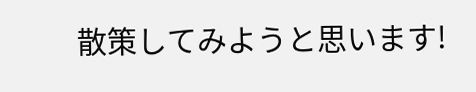散策してみようと思います!